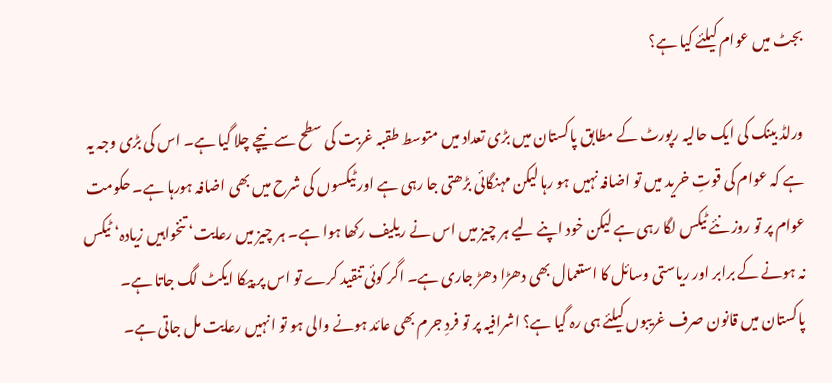بجٹ میں عوام کیلئے کیا ہے؟

ورلڈ بینک کی ایک حالیہ رپورٹ کے مطابق پاکستان میں بڑی تعداد میں متوسط طقبہ غربت کی سطح سے نیچے چلا گیا ہے۔ اس کی بڑی وجہ یہ ہے کہ عوام کی قوتِ خرید میں تو اضافہ نہیں ہو رہا لیکن مہنگائی بڑھتی جا رہی ہے اور ٹیکسوں کی شرح میں بھی اضافہ ہورہا ہے۔ حکومت عوام پر تو روز نئے ٹیکس لگا رہی ہے لیکن خود اپنے لیے ہر چیز میں اس نے ریلیف رکھا ہوا ہے۔ ہر چیز میں رعایت‘ تنخواہیں زیادہ‘ ٹیکس نہ ہونے کے برابر اور ریاستی وسائل کا استعمال بھی دھڑا دھڑ جاری ہے۔ اگر کوئی تنقید کرے تو اس پر پیکا ایکٹ لگ جاتا ہے۔ پاکستان میں قانون صرف غریبوں کیلئے ہی رہ گیا ہے؟ اشرافیہ پر تو فردِ جرم بھی عائد ہونے والی ہو تو انہیں رعایت مل جاتی ہے۔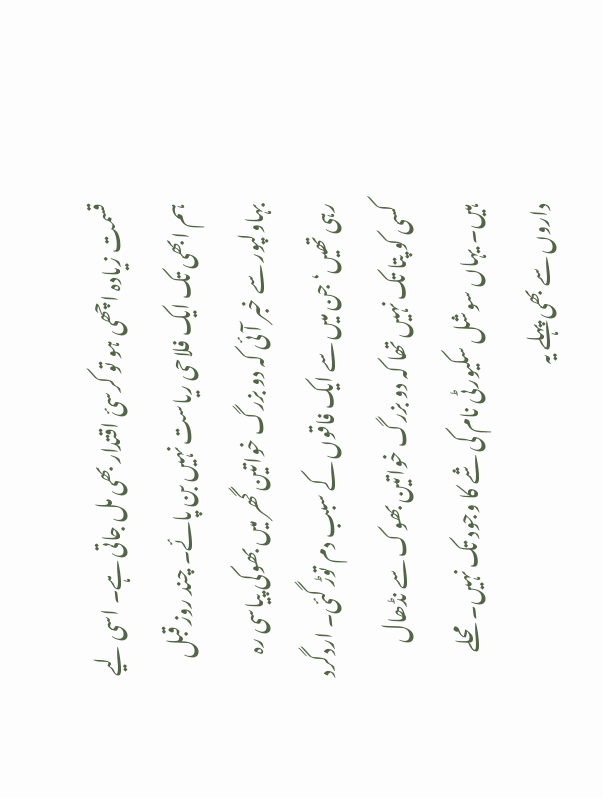قسمت زیادہ اچھی ہو تو کرسیٔ اقتدار بھی مل جاتی ہے۔ اسی لیے ہم ابھی تک ایک فلاحی ریاست نہیں بن پائے۔ چند روز قبل بہاولپور سے خبر آئی کہ دو بزرگ خواتین گھر میں بھوکی پیاسی رہ رہی تھیں‘ جن میں سے ایک فاقوں کے سبب دم توڑ گئی۔ اردگرد کسی کو پتا تک نہیں تھا کہ دو بزرگ خواتین بھوک سے نڈھال ہیں۔ یہاں سوشل سکیورٹی نام کی شے کا وجود تک نہیں۔ محلے داروں سے بھی پہلے یہ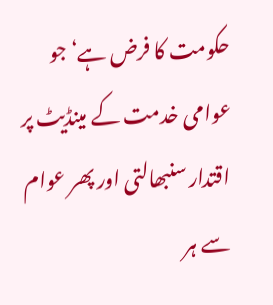حکومت کا فرض ہے‘ جو عوامی خدمت کے مینڈیٹ پر اقتدار سنبھالتی اور پھر عوام سے ہر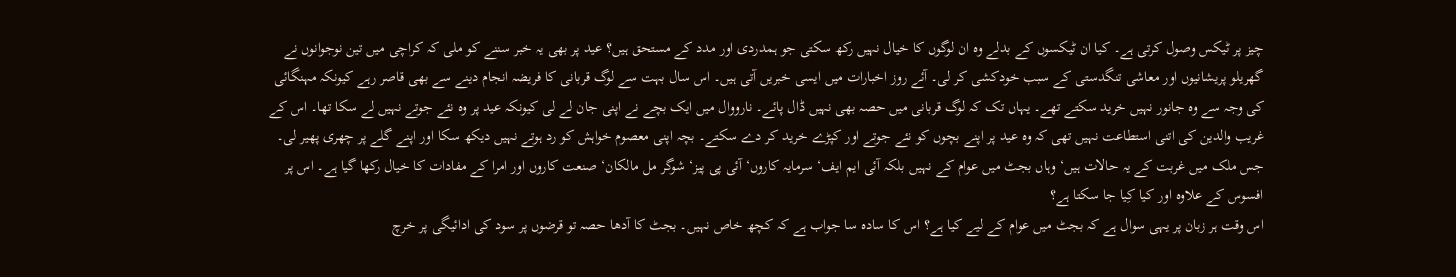چیز پر ٹیکس وصول کرتی ہے۔ کیا ان ٹیکسوں کے بدلے وہ ان لوگوں کا خیال نہیں رکھ سکتی جو ہمدردی اور مدد کے مستحق ہیں؟ عید پر بھی یہ خبر سننے کو ملی کہ کراچی میں تین نوجوانوں نے گھریلو پریشانیوں اور معاشی تنگدستی کے سبب خودکشی کر لی۔ آئے روز اخبارات میں ایسی خبریں آتی ہیں۔ اس سال بہت سے لوگ قربانی کا فریضہ انجام دینے سے بھی قاصر رہے کیونکہ مہنگائی کی وجہ سے وہ جانور نہیں خرید سکتے تھے۔ یہاں تک کہ لوگ قربانی میں حصہ بھی نہیں ڈال پائے۔ نارووال میں ایک بچے نے اپنی جان لے لی کیونکہ عید پر وہ نئے جوتے نہیں لے سکا تھا۔ اس کے غریب والدین کی اتنی استطاعت نہیں تھی کہ وہ عید پر اپنے بچوں کو نئے جوتے اور کپڑے خرید کر دے سکتے۔ بچہ اپنی معصوم خواہش کو رد ہوتے نہیں دیکھ سکا اور اپنے گلے پر چھری پھیر لی۔ جس ملک میں غربت کے یہ حالات ہیں‘ وہاں بجٹ میں عوام کے نہیں بلکہ آئی ایم ایف‘ سرمایہ کاروں‘ آئی پی پیز‘ شوگر مل مالکان‘ صنعت کاروں اور امرا کے مفادات کا خیال رکھا گیا ہے۔ اس پر افسوس کے علاوہ اور کیا کِیا جا سکتا ہے؟
اس وقت ہر زبان پر یہی سوال ہے کہ بجٹ میں عوام کے لیے کیا ہے؟ اس کا سادہ سا جواب ہے کہ کچھ خاص نہیں۔ بجٹ کا آدھا حصہ تو قرضوں پر سود کی ادائیگی پر خرچ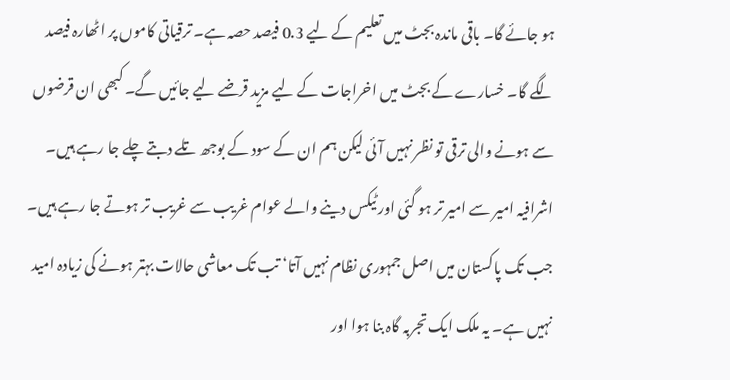ہو جائے گا۔ باقی ماندہ بجٹ میں تعلیم کے لیے 0.3 فیصد حصہ ہے۔ ترقیاتی کاموں پر اٹھارہ فیصد لگے گا۔ خسارے کے بجٹ میں اخراجات کے لیے مزید قرضے لیے جائیں گے۔ کبھی ان قرضوں سے ہونے والی ترقی تو نظر نہیں آئی لیکن ہم ان کے سود کے بوجھ تلے دبتے چلے جا رہے ہیں۔ اشرافیہ امیر سے امیر تر ہو گئی اور ٹیکس دینے والے عوام غریب سے غریب تر ہوتے جا رہے ہیں۔ جب تک پاکستان میں اصل جمہوری نظام نہیں آتا‘ تب تک معاشی حالات بہتر ہونے کی زیادہ امید نہیں ہے۔ یہ ملک ایک تجربہ گاہ بنا ہوا اور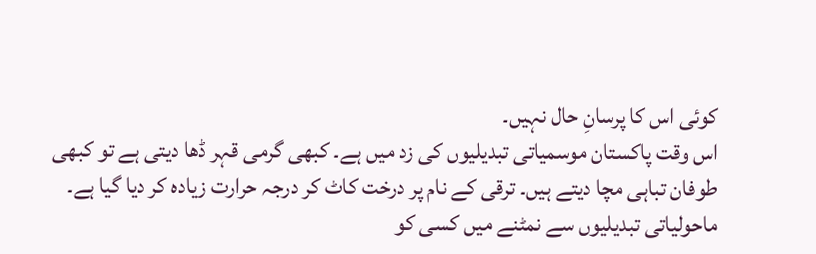کوئی اس کا پرسانِ حال نہیں۔
اس وقت پاکستان موسمیاتی تبدیلیوں کی زد میں ہے۔ کبھی گرمی قہر ڈھا دیتی ہے تو کبھی طوفان تباہی مچا دیتے ہیں۔ ترقی کے نام پر درخت کاٹ کر درجہ حرارت زیادہ کر دیا گیا ہے۔ ماحولیاتی تبدیلیوں سے نمٹنے میں کسی کو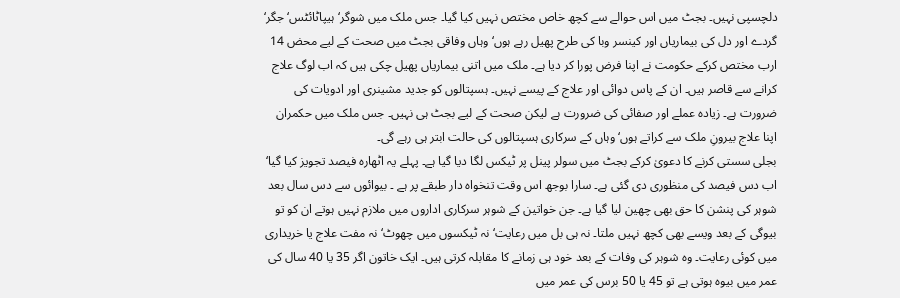دلچسپی نہیں۔ بجٹ میں اس حوالے سے کچھ خاص مختص نہیں کیا گیا۔ جس ملک میں شوگر‘ ہیپاٹائٹس‘ جگر‘ گردے اور دل کی بیماریاں اور کینسر وبا کی طرح پھیل رہے ہوں‘ وہاں وفاقی بجٹ میں صحت کے لیے محض 14 ارب مختص کرکے حکومت نے اپنا فرض پورا کر دیا ہے۔ ملک میں اتنی بیماریاں پھیل چکی ہیں کہ اب لوگ علاج کرانے سے قاصر ہیں۔ ان کے پاس دوائی اور علاج کے پیسے نہیں۔ ہسپتالوں کو جدید مشینری اور ادویات کی ضرورت ہے۔ زیادہ عملے اور صفائی کی ضرورت ہے لیکن صحت کے لیے بجٹ ہی نہیں۔ جس ملک میں حکمران اپنا علاج بیرونِ ملک سے کراتے ہوں‘ وہاں کے سرکاری ہسپتالوں کی حالت ابتر ہی رہے گی۔
بجلی سستی کرنے کا دعویٰ کرکے بجٹ میں سولر پینل پر ٹیکس لگا دیا گیا ہے۔ پہلے یہ اٹھارہ فیصد تجویز کیا گیا‘ اب دس فیصد کی منظوری دی گئی ہے۔ سارا بوجھ اس وقت تنخواہ دار طبقے پر ہے ۔ بیوائوں سے دس سال بعد شوہر کی پنشن کا حق بھی چھین لیا گیا ہے۔ جن خواتین کے شوہر سرکاری اداروں میں ملازم نہیں ہوتے ان کو تو بیوگی کے بعد ویسے بھی کچھ نہیں ملتا۔ نہ ہی بل میں رعایت‘ نہ ٹیکسوں میں چھوٹ‘ نہ مفت علاج یا خریداری میں کوئی رعایت۔ وہ شوہر کی وفات کے بعد خود ہی زمانے کا مقابلہ کرتی ہیں۔ ایک خاتون اگر 35 یا 40 سال کی عمر میں بیوہ ہوتی ہے تو 45 یا 50 برس کی عمر میں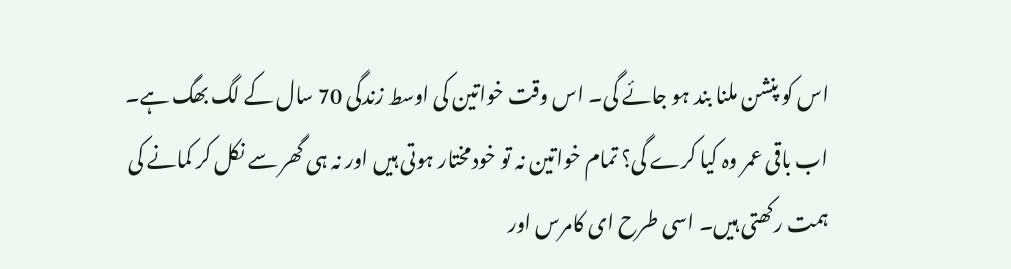اس کو پنشن ملنا بند ہو جائے گی۔ اس وقت خواتین کی اوسط زندگی 70 سال کے لگ بھگ ہے۔ اب باقی عمر وہ کیا کرے گی؟ تمام خواتین نہ تو خودمختار ہوتی ہیں اور نہ ہی گھر سے نکل کر کمانے کی ہمت رکھتی ہیں۔ اسی طرح ای کامرس اور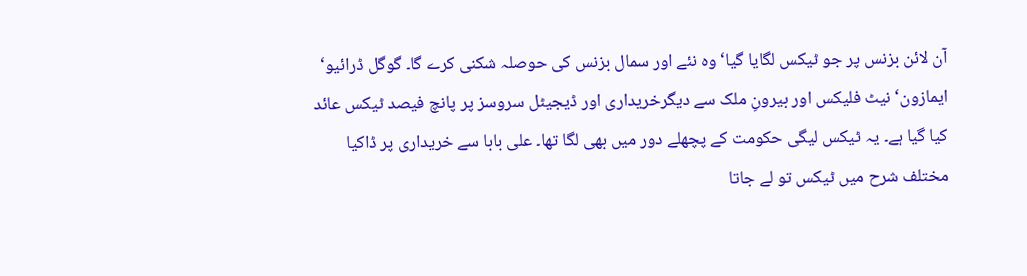آن لائن بزنس پر جو ٹیکس لگایا گیا‘ وہ نئے اور سمال بزنس کی حوصلہ شکنی کرے گا۔ گوگل ڈرائیو‘ ایمازون‘ نیٹ فلیکس اور بیرونِ ملک سے دیگرخریداری اور ڈیجیٹل سروسز پر پانچ فیصد ٹیکس عائد کیا گیا ہے۔ یہ ٹیکس لیگی حکومت کے پچھلے دور میں بھی لگا تھا۔ علی بابا سے خریداری پر ڈاکیا مختلف شرح میں ٹیکس تو لے جاتا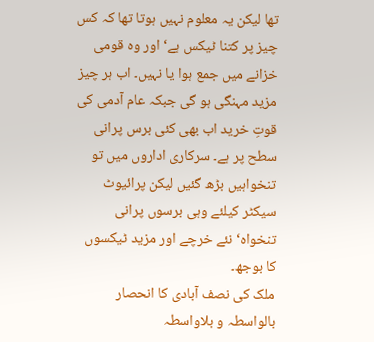تھا لیکن یہ معلوم نہیں ہوتا تھا کہ کس چیز پر کتنا ٹیکس ہے‘ اور وہ قومی خزانے میں جمع ہوا یا نہیں۔ اب ہر چیز مزید مہنگی ہو گی جبکہ عام آدمی کی قوتِ خرید اب بھی کئی برس پرانی سطح پر ہے۔ سرکاری اداروں میں تو تنخواہیں بڑھ گئیں لیکن پرائیوٹ سیکٹر کیلئے وہی برسوں پرانی تنخواہ‘ نئے خرچے اور مزید ٹیکسوں کا بوجھ۔
ملک کی نصف آبادی کا انحصار بالواسطہ و بلاواسطہ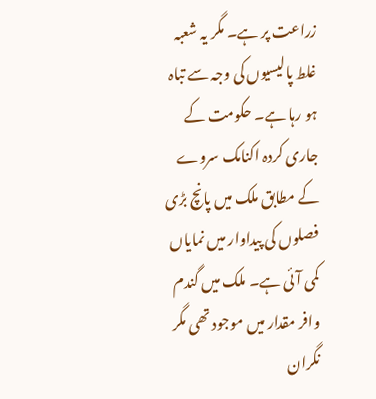زراعت پر ہے۔ مگر یہ شعبہ غلط پالیسیوں کی وجہ سے تباہ ہو رہا ہے۔ حکومت کے جاری کردہ اکنامک سروے کے مطابق ملک میں پانچ بڑی فصلوں کی پیداوار میں نمایاں کمی آئی ہے۔ ملک میں گندم وافر مقدار میں موجود تھی مگر نگران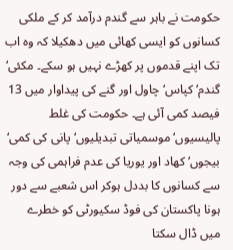حکومت نے باہر سے گندم درآمد کر کے ملکی کسانوں کو ایسی کھائی میں دھکیلا کہ وہ اب تک اپنے قدموں پر کھڑے نہیں ہو سکے۔ مکئی‘ گندم‘ کپاس‘ چاول اور گنے کی پیداوار میں 13 فیصد کمی آئی ہے۔ حکومت کی غلط پالیسیوں‘ موسمیاتی تبدیلیوں‘ پانی کی کمی‘ بیجوں‘ کھاد اور یوریا کی عدم فراہمی کی وجہ سے کسانوں کا بددل ہوکر اس شعبے سے دور ہونا پاکستان کی فوڈ سکیورٹی کو خطرے میں ڈال سکتا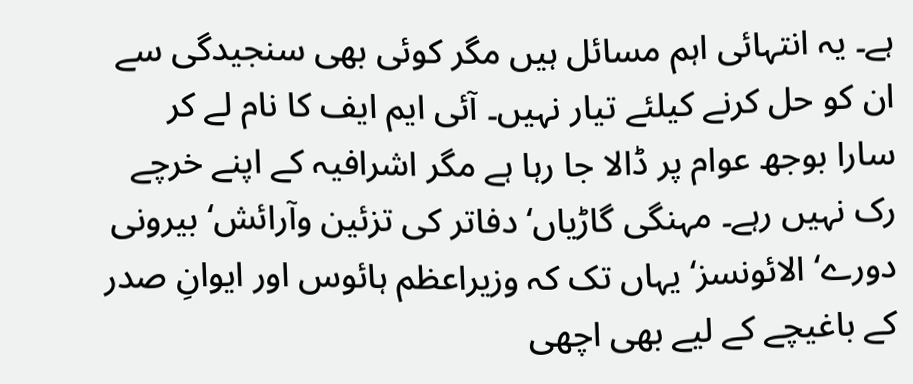ہے۔ یہ انتہائی اہم مسائل ہیں مگر کوئی بھی سنجیدگی سے ان کو حل کرنے کیلئے تیار نہیں۔ آئی ایم ایف کا نام لے کر سارا بوجھ عوام پر ڈالا جا رہا ہے مگر اشرافیہ کے اپنے خرچے رک نہیں رہے۔ مہنگی گاڑیاں‘ دفاتر کی تزئین وآرائش‘ بیرونی دورے‘ الائونسز‘ یہاں تک کہ وزیراعظم ہائوس اور ایوانِ صدر کے باغیچے کے لیے بھی اچھی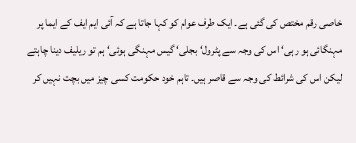خاصی رقم مختص کی گئی ہے۔ ایک طرف عوام کو کہا جاتا ہے کہ آئی ایم ایف کے ایما پر مہنگائی ہو رہی‘ اس کی وجہ سے پٹرول‘ بجلی‘ گیس مہنگی ہوئی‘ ہم تو ریلیف دینا چاہتے لیکن اس کی شرائط کی وجہ سے قاصر ہیں۔ تاہم خود حکومت کسی چیز میں بچت نہیں کر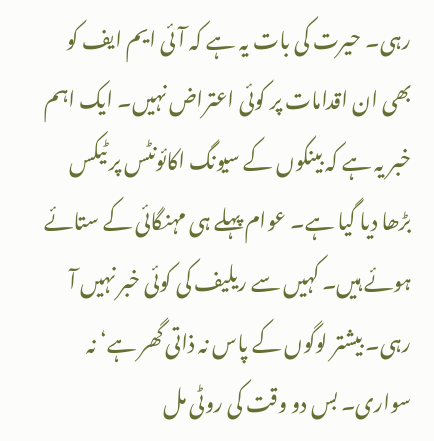رہی۔ حیرت کی بات یہ ہے کہ آئی ایم ایف کو بھی ان اقدامات پر کوئی اعتراض نہیں۔ ایک اہم خبر یہ ہے کہ بینکوں کے سیونگ اکائونٹس پر ٹیکس بڑھا دیا گیا ہے۔ عوام پہلے ہی مہنگائی کے ستائے ہوئے ہیں۔ کہیں سے ریلیف کی کوئی خبر نہیں آ رہی۔ بیشتر لوگوں کے پاس نہ ذاتی گھر ہے‘ نہ سواری۔ بس دو وقت کی روٹی مل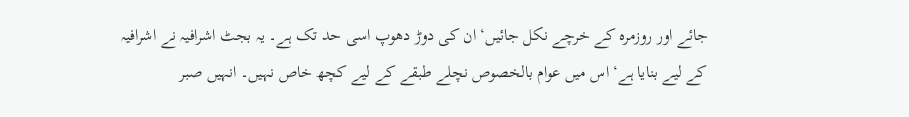جائے اور روزمرہ کے خرچے نکل جائیں‘ ان کی دوڑ دھوپ اسی حد تک ہے۔ یہ بجٹ اشرافیہ نے اشرافیہ کے لیے بنایا ہے‘ اس میں عوام بالخصوص نچلے طبقے کے لیے کچھ خاص نہیں۔ انہیں صبر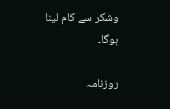وشکر سے کام لینا ہوگا۔

روزنامہ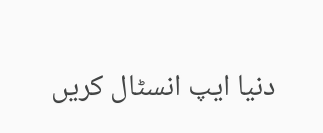دنیا ایپ انسٹال کریں